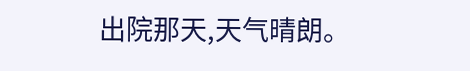出院那天,天气晴朗。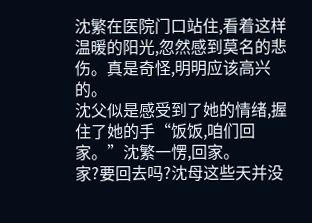沈繁在医院门口站住,看着这样温暖的阳光,忽然感到莫名的悲伤。真是奇怪,明明应该高兴的。
沈父似是感受到了她的情绪,握住了她的手“饭饭,咱们回家。”沈繁一愣,回家。
家?要回去吗?沈母这些天并没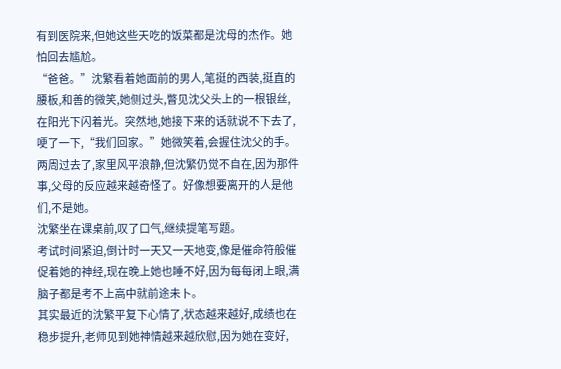有到医院来,但她这些天吃的饭菜都是沈母的杰作。她怕回去尴尬。
“爸爸。”沈繁看着她面前的男人,笔挺的西装,挺直的腰板,和善的微笑,她侧过头,瞥见沈父头上的一根银丝,在阳光下闪着光。突然地,她接下来的话就说不下去了,哽了一下,“我们回家。”她微笑着,会握住沈父的手。
两周过去了,家里风平浪静,但沈繁仍觉不自在,因为那件事,父母的反应越来越奇怪了。好像想要离开的人是他们,不是她。
沈繁坐在课桌前,叹了口气,继续提笔写题。
考试时间紧迫,倒计时一天又一天地变,像是催命符般催促着她的神经,现在晚上她也睡不好,因为每每闭上眼,满脑子都是考不上高中就前途未卜。
其实最近的沈繁平复下心情了,状态越来越好,成绩也在稳步提升,老师见到她神情越来越欣慰,因为她在变好,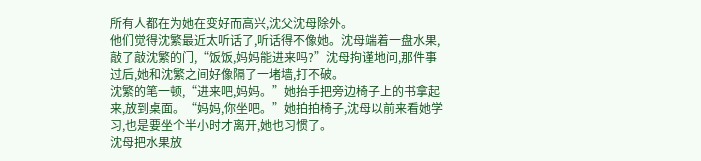所有人都在为她在变好而高兴,沈父沈母除外。
他们觉得沈繁最近太听话了,听话得不像她。沈母端着一盘水果,敲了敲沈繁的门,“饭饭,妈妈能进来吗?”沈母拘谨地问,那件事过后,她和沈繁之间好像隔了一堵墙,打不破。
沈繁的笔一顿,“进来吧,妈妈。”她抬手把旁边椅子上的书拿起来,放到桌面。“妈妈,你坐吧。”她拍拍椅子,沈母以前来看她学习,也是要坐个半小时才离开,她也习惯了。
沈母把水果放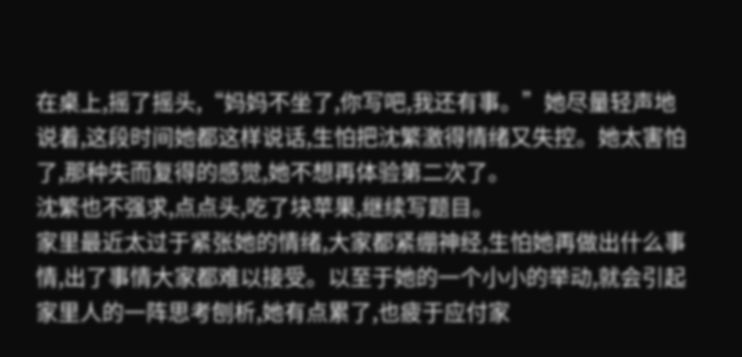在桌上,摇了摇头,“妈妈不坐了,你写吧,我还有事。”她尽量轻声地说着,这段时间她都这样说话,生怕把沈繁激得情绪又失控。她太害怕了,那种失而复得的感觉,她不想再体验第二次了。
沈繁也不强求,点点头,吃了块苹果,继续写题目。
家里最近太过于紧张她的情绪,大家都紧绷神经,生怕她再做出什么事情,出了事情大家都难以接受。以至于她的一个小小的举动,就会引起家里人的一阵思考刨析,她有点累了,也疲于应付家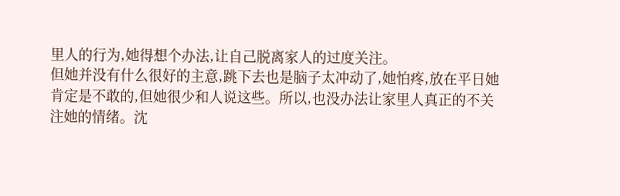里人的行为,她得想个办法,让自己脱离家人的过度关注。
但她并没有什么很好的主意,跳下去也是脑子太冲动了,她怕疼,放在平日她肯定是不敢的,但她很少和人说这些。所以,也没办法让家里人真正的不关注她的情绪。沈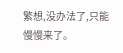繁想,没办法了,只能慢慢来了。